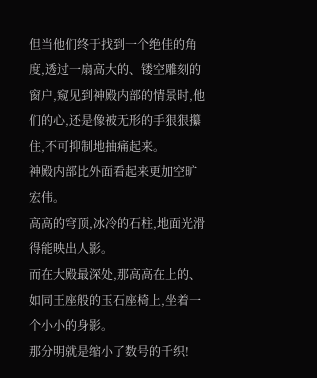但当他们终于找到一个绝佳的角度,透过一扇高大的、镂空雕刻的窗户,窥见到神殿内部的情景时,他们的心,还是像被无形的手狠狠攥住,不可抑制地抽痛起来。
神殿内部比外面看起来更加空旷宏伟。
高高的穹顶,冰冷的石柱,地面光滑得能映出人影。
而在大殿最深处,那高高在上的、如同王座般的玉石座椅上,坐着一个小小的身影。
那分明就是缩小了数号的千织!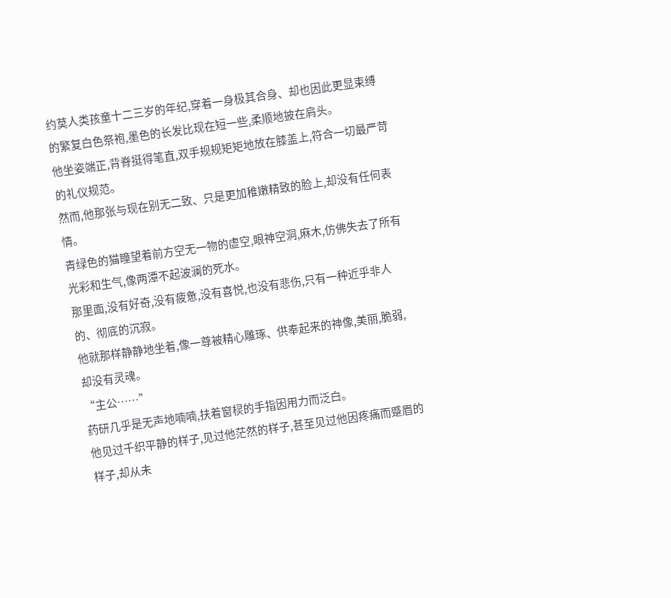约莫人类孩童十二三岁的年纪,穿着一身极其合身、却也因此更显束缚的繁复白色祭袍,墨色的长发比现在短一些,柔顺地披在肩头。
他坐姿端正,背脊挺得笔直,双手规规矩矩地放在膝盖上,符合一切最严苛的礼仪规范。
然而,他那张与现在别无二致、只是更加稚嫩精致的脸上,却没有任何表情。
青绿色的猫瞳望着前方空无一物的虚空,眼神空洞,麻木,仿佛失去了所有光彩和生气,像两潭不起波澜的死水。
那里面,没有好奇,没有疲惫,没有喜悦,也没有悲伤,只有一种近乎非人的、彻底的沉寂。
他就那样静静地坐着,像一尊被精心雕琢、供奉起来的神像,美丽,脆弱,却没有灵魂。
“主公……”
药研几乎是无声地喃喃,扶着窗棂的手指因用力而泛白。
他见过千织平静的样子,见过他茫然的样子,甚至见过他因疼痛而蹙眉的样子,却从未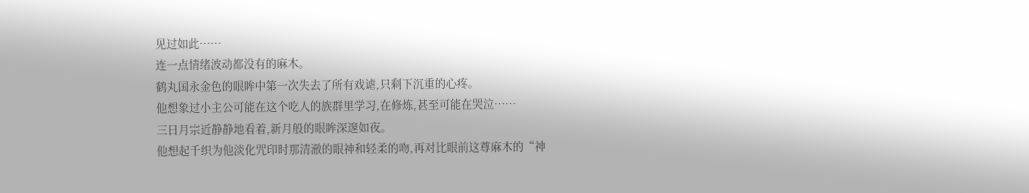见过如此……
连一点情绪波动都没有的麻木。
鹤丸国永金色的眼眸中第一次失去了所有戏谑,只剩下沉重的心疼。
他想象过小主公可能在这个吃人的族群里学习,在修炼,甚至可能在哭泣……
三日月宗近静静地看着,新月般的眼眸深邃如夜。
他想起千织为他淡化咒印时那清澈的眼神和轻柔的吻,再对比眼前这尊麻木的“神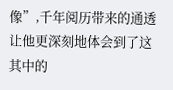像”,千年阅历带来的通透让他更深刻地体会到了这其中的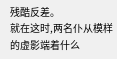残酷反差。
就在这时,两名仆从模样的虚影端着什么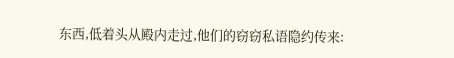东西,低着头从殿内走过,他们的窃窃私语隐约传来: